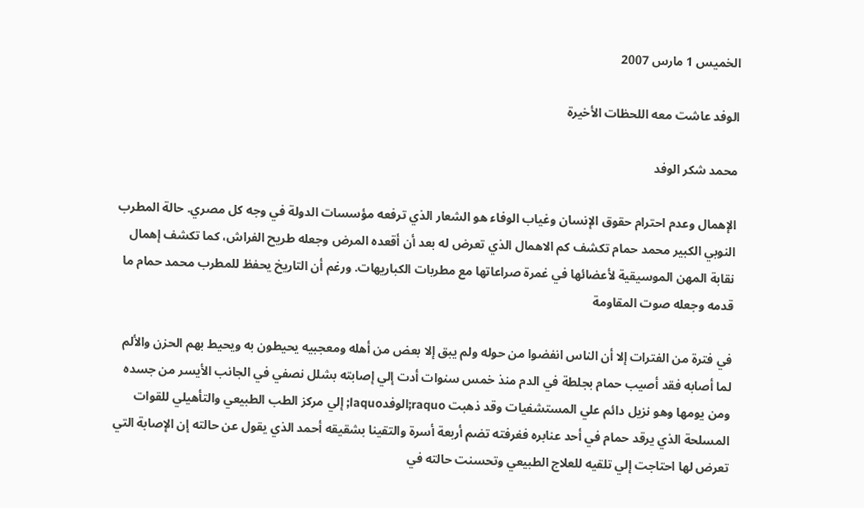الخميس 1 مارس 2007

الوفد عاشت معه اللحظات الأخيرة

محمد شكر الوفد

الإهمال وعدم احترام حقوق الإنسان وغياب الوفاء هو الشعار الذي ترفعه مؤسسات الدولة في وجه كل مصري. حالة المطرب النوبي الكبير محمد حمام تكشف كم الاهمال الذي تعرض له بعد أن أقعده المرض وجعله طريح الفراش، كما تكشف إهمال نقابة المهن الموسيقية لأعضائها في غمرة صراعاتها مع مطربات الكباريهات. ورغم أن التاريخ يحفظ للمطرب محمد حمام ما قدمه وجعله صوت المقاومة

في فترة من الفترات إلا أن الناس انفضوا من حوله ولم يبق إلا بعض من أهله ومعجبيه يحيطون به ويحيط بهم الحزن والألم لما أصابه فقد أصيب حمام بجلطة في الدم منذ خمس سنوات أدت إلي إصابته بشلل نصفي في الجانب الأيسر من جسده ومن يومها وهو نزيل دائم علي المستشفيات وقد ذهبت raquo;الوفدlaquo; إلي مركز الطب الطبيعي والتأهيلي للقوات المسلحة الذي يرقد حمام في أحد عنابره فغرفته تضم أربعة أسرة والتقينا بشقيقه أحمد الذي يقول عن حالته إن الإصابة التي تعرض لها احتاجت إلي تلقيه للعلاج الطبيعي وتحسنت حالته في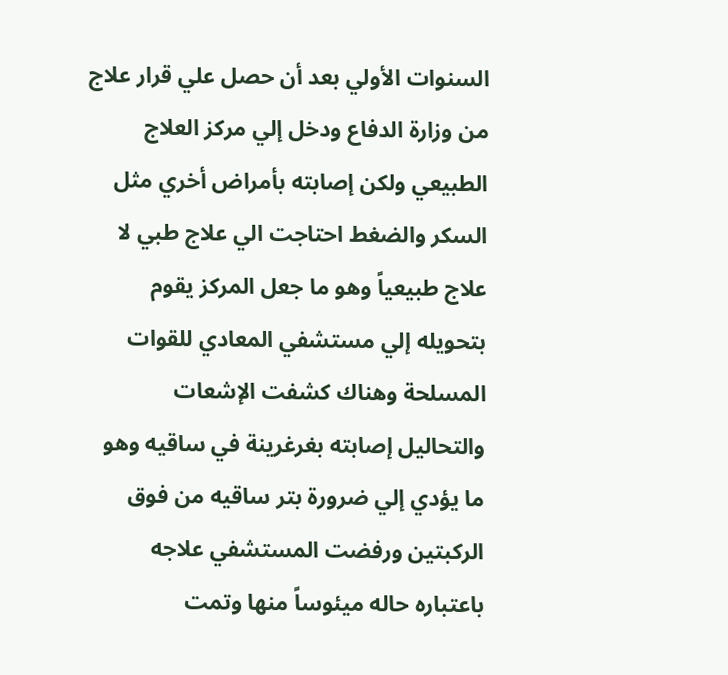السنوات الأولي بعد أن حصل علي قرار علاج من وزارة الدفاع ودخل إلي مركز العلاج الطبيعي ولكن إصابته بأمراض أخري مثل السكر والضغط احتاجت الي علاج طبي لا علاج طبيعياً وهو ما جعل المركز يقوم بتحويله إلي مستشفي المعادي للقوات المسلحة وهناك كشفت الإشعات والتحاليل إصابته بغرغرينة في ساقيه وهو ما يؤدي إلي ضرورة بتر ساقيه من فوق الركبتين ورفضت المستشفي علاجه باعتباره حاله ميئوساً منها وتمت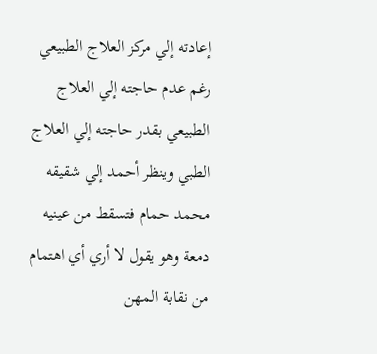إعادته إلي مركز العلاج الطبيعي رغم عدم حاجته إلي العلاج الطبيعي بقدر حاجته إلي العلاج الطبي وينظر أحمد إلي شقيقه محمد حمام فتسقط من عينيه دمعة وهو يقول لا أري أي اهتمام من نقابة المهن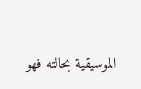الموسيقية بحالته فهو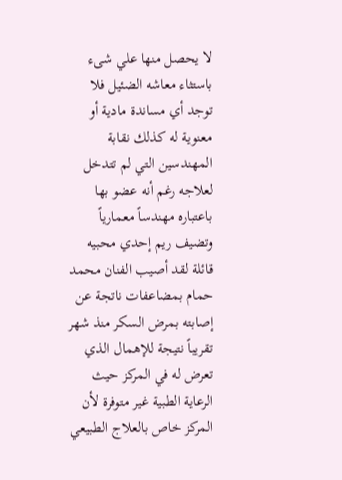لا يحصل منها علي شىء باستثاء معاشه الضئيل فلا توجد أي مساندة مادية أو معنوية له كذلك نقابة المهندسين التي لم تتدخل لعلاجه رغم أنه عضو بها باعتباره مهندساً معمارياً وتضيف ريم إحدي محبيه قائلة لقد أصيب الفنان محمد حمام بمضاعفات ناتجة عن إصابته بمرض السكر منذ شهر تقريباً نتيجة للإهمال الذي تعرض له في المركز حيث الرعاية الطبية غير متوفرة لأن المركز خاص بالعلاج الطبيعي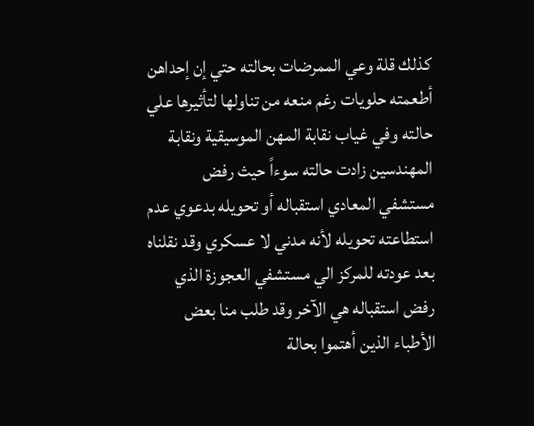كذلك قلة وعي الممرضات بحالته حتي إن إحداهن أطعمته حلويات رغم منعه من تناولها لتأثيرها علي حالته وفي غياب نقابة المهن الموسيقية ونقابة المهندسين زادت حالته سوءاً حيث رفض مستشفي المعادي استقباله أو تحويله بدعوي عدم استطاعته تحويله لأنه مدني لا عسكري وقد نقلناه بعد عودته للمركز الي مستشفي العجوزة الذي رفض استقباله هي الآخر وقد طلب منا بعض الأطباء الذين أهتموا بحالة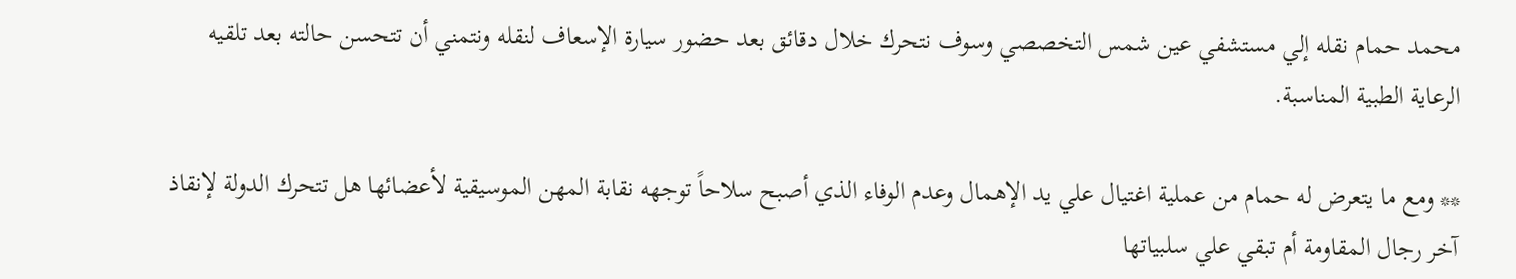محمد حمام نقله إلي مستشفي عين شمس التخصصي وسوف نتحرك خلال دقائق بعد حضور سيارة الإسعاف لنقله ونتمني أن تتحسن حالته بعد تلقيه الرعاية الطبية المناسبة.

** ومع ما يتعرض له حمام من عملية اغتيال علي يد الإهمال وعدم الوفاء الذي أصبح سلاحاً توجهه نقابة المهن الموسيقية لأعضائها هل تتحرك الدولة لإنقاذ آخر رجال المقاومة أم تبقي علي سلبياتها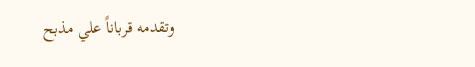وتقدمه قرباناً علي مذبح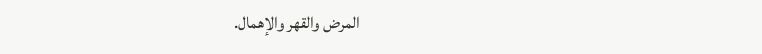المرض والقهر والإهمال.